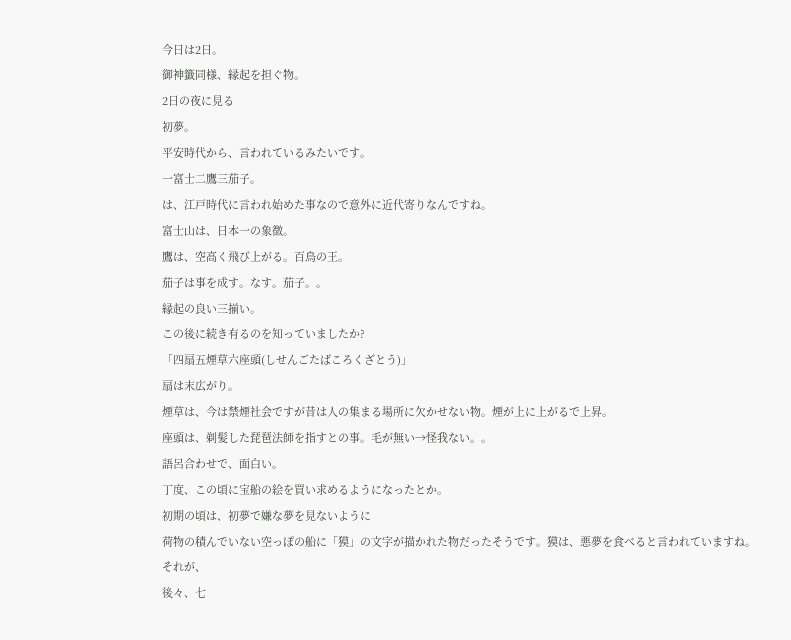今日は2日。
御神籤同様、縁起を担ぐ物。
2日の夜に見る
初夢。
平安時代から、言われているみたいです。
一富士二鷹三茄子。
は、江戸時代に言われ始めた事なので意外に近代寄りなんですね。
富士山は、日本一の象徴。
鷹は、空高く飛び上がる。百鳥の王。
茄子は事を成す。なす。茄子。。
縁起の良い三揃い。
この後に続き有るのを知っていましたか?
「四扇五煙草六座頭(しせんごたばころくざとう)」
扇は末広がり。
煙草は、今は禁煙社会ですが昔は人の集まる場所に欠かせない物。煙が上に上がるで上昇。
座頭は、剃髪した琵琶法師を指すとの事。毛が無い→怪我ない。。
語呂合わせで、面白い。
丁度、この頃に宝船の絵を買い求めるようになったとか。
初期の頃は、初夢で嫌な夢を見ないように
荷物の積んでいない空っぽの船に「獏」の文字が描かれた物だったそうです。獏は、悪夢を食べると言われていますね。
それが、
後々、七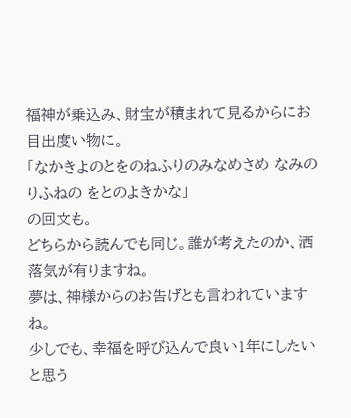福神が乗込み、財宝が積まれて見るからにお目出度い物に。
「なかきよのとをのねふりのみなめさめ なみのりふねの をとのよきかな」
の回文も。
どちらから読んでも同じ。誰が考えたのか、洒落気が有りますね。
夢は、神様からのお告げとも言われていますね。
少しでも、幸福を呼び込んで良い1年にしたいと思う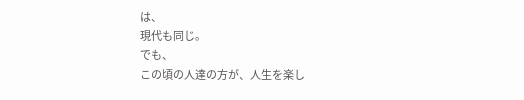は、
現代も同じ。
でも、
この頃の人達の方が、人生を楽し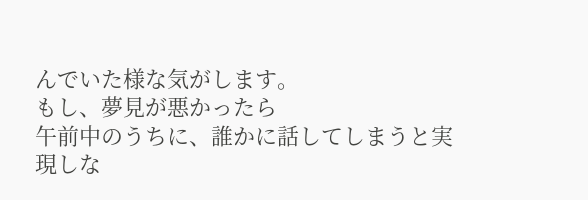んでいた様な気がします。
もし、夢見が悪かったら
午前中のうちに、誰かに話してしまうと実現しな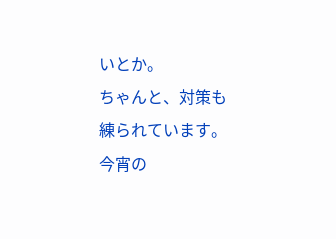いとか。
ちゃんと、対策も練られています。
今宵の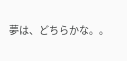夢は、どちらかな。。